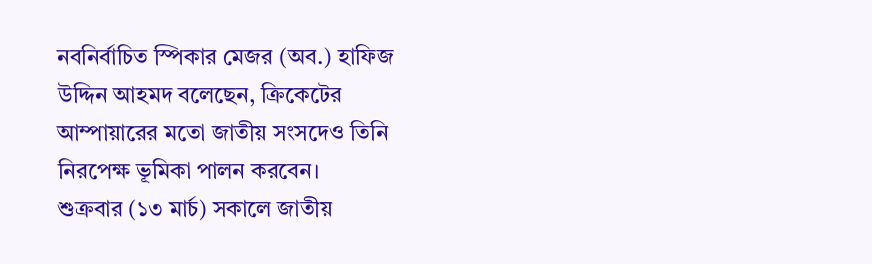নবনির্বাচিত স্পিকার মেজর (অব.) হাফিজ উদ্দিন আহমদ বলেছেন, ক্রিকেটের আম্পায়ারের মতো জাতীয় সংসদেও তিনি নিরপেক্ষ ভূমিকা পালন করবেন।
শুক্রবার (১৩ মার্চ) সকালে জাতীয়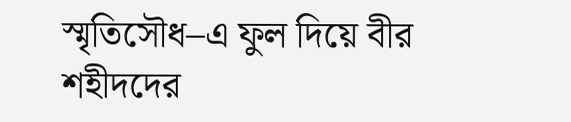স্মৃতিসৌধ–এ ফুল দিয়ে বীর শহীদদের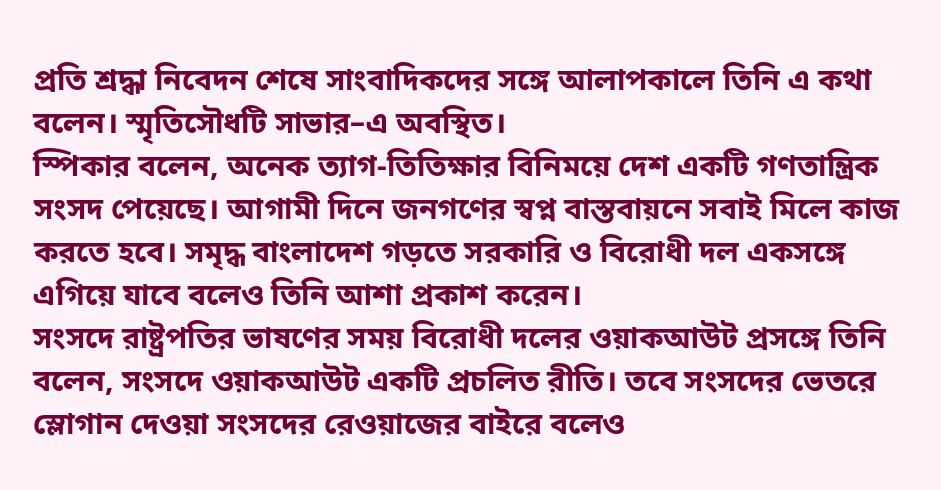প্রতি শ্রদ্ধা নিবেদন শেষে সাংবাদিকদের সঙ্গে আলাপকালে তিনি এ কথা বলেন। স্মৃতিসৌধটি সাভার–এ অবস্থিত।
স্পিকার বলেন, অনেক ত্যাগ-তিতিক্ষার বিনিময়ে দেশ একটি গণতান্ত্রিক সংসদ পেয়েছে। আগামী দিনে জনগণের স্বপ্ন বাস্তবায়নে সবাই মিলে কাজ করতে হবে। সমৃদ্ধ বাংলাদেশ গড়তে সরকারি ও বিরোধী দল একসঙ্গে এগিয়ে যাবে বলেও তিনি আশা প্রকাশ করেন।
সংসদে রাষ্ট্রপতির ভাষণের সময় বিরোধী দলের ওয়াকআউট প্রসঙ্গে তিনি বলেন, সংসদে ওয়াকআউট একটি প্রচলিত রীতি। তবে সংসদের ভেতরে স্লোগান দেওয়া সংসদের রেওয়াজের বাইরে বলেও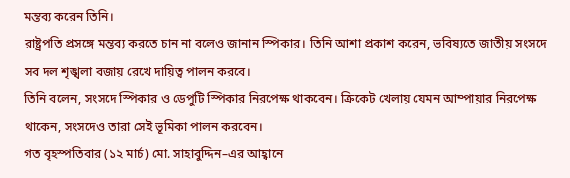মন্তব্য করেন তিনি।
রাষ্ট্রপতি প্রসঙ্গে মন্তব্য করতে চান না বলেও জানান স্পিকার। তিনি আশা প্রকাশ করেন, ভবিষ্যতে জাতীয় সংসদে সব দল শৃঙ্খলা বজায় রেখে দায়িত্ব পালন করবে।
তিনি বলেন, সংসদে স্পিকার ও ডেপুটি স্পিকার নিরপেক্ষ থাকবেন। ক্রিকেট খেলায় যেমন আম্পায়ার নিরপেক্ষ থাকেন, সংসদেও তারা সেই ভূমিকা পালন করবেন।
গত বৃহস্পতিবার (১২ মার্চ) মো. সাহাবুদ্দিন–এর আহ্বানে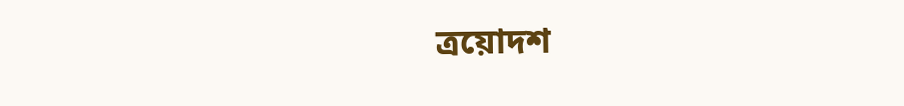ত্রয়োদশ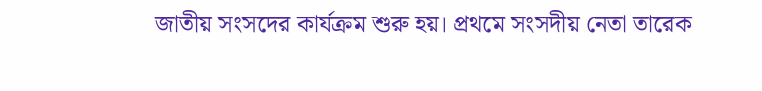জাতীয় সংসদের কার্যক্রম শুরু হয়। প্রথমে সংসদীয় নেতা তারেক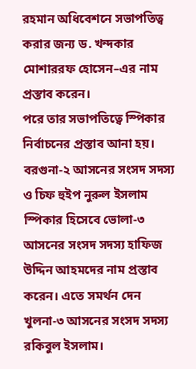রহমান অধিবেশনে সভাপতিত্ব করার জন্য ড. খন্দকার মোশাররফ হোসেন–এর নাম প্রস্তাব করেন।
পরে তার সভাপতিত্বে স্পিকার নির্বাচনের প্রস্তাব আনা হয়। বরগুনা-২ আসনের সংসদ সদস্য ও চিফ হুইপ নুরুল ইসলাম স্পিকার হিসেবে ভোলা-৩ আসনের সংসদ সদস্য হাফিজ উদ্দিন আহমদের নাম প্রস্তাব করেন। এতে সমর্থন দেন খুলনা-৩ আসনের সংসদ সদস্য রকিবুল ইসলাম।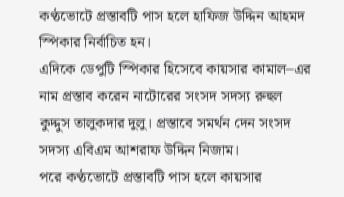কণ্ঠভোটে প্রস্তাবটি পাস হলে হাফিজ উদ্দিন আহমদ স্পিকার নির্বাচিত হন।
এদিকে ডেপুটি স্পিকার হিসেবে কায়সার কামাল–এর নাম প্রস্তাব করেন নাটোরের সংসদ সদস্য রুহুল কুদ্দুস তালুকদার দুলু। প্রস্তাবে সমর্থন দেন সংসদ সদস্য এবিএম আশরাফ উদ্দিন নিজাম।
পরে কণ্ঠভোটে প্রস্তাবটি পাস হলে কায়সার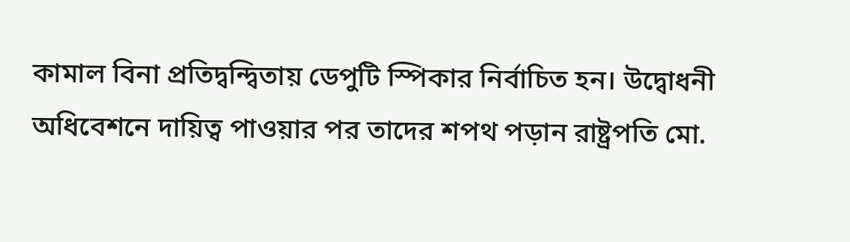কামাল বিনা প্রতিদ্বন্দ্বিতায় ডেপুটি স্পিকার নির্বাচিত হন। উদ্বোধনী অধিবেশনে দায়িত্ব পাওয়ার পর তাদের শপথ পড়ান রাষ্ট্রপতি মো.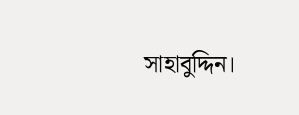সাহাবুদ্দিন।